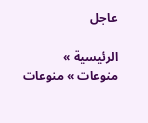عاجل

الرئيسية » منوعات » منوعات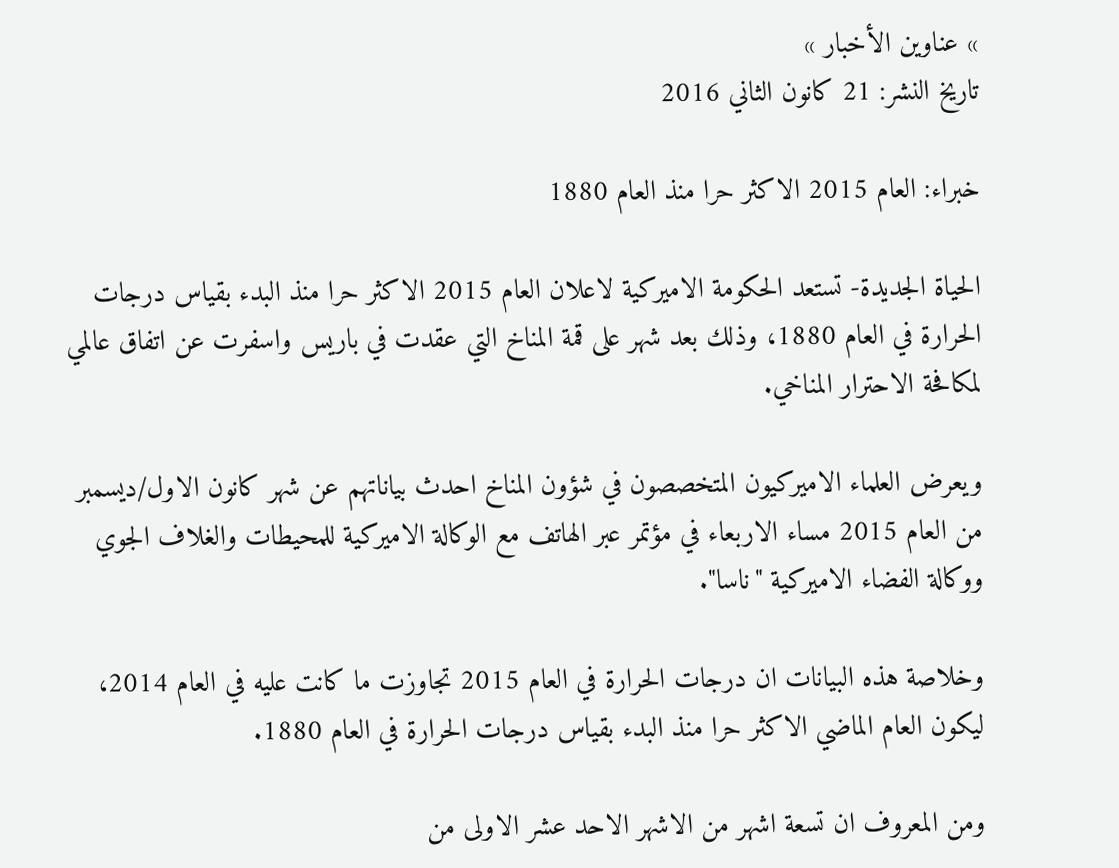» عناوين الأخبار »
تاريخ النشر: 21 كانون الثاني 2016

خبراء: العام 2015 الاكثر حرا منذ العام 1880

الحياة الجديدة- تستعد الحكومة الاميركية لاعلان العام 2015 الاكثر حرا منذ البدء بقياس درجات الحرارة في العام 1880، وذلك بعد شهر على قمة المناخ التي عقدت في باريس واسفرت عن اتفاق عالمي لمكافحة الاحترار المناخي.

ويعرض العلماء الاميركيون المتخصصون في شؤون المناخ احدث بياناتهم عن شهر كانون الاول/ديسمبر من العام 2015 مساء الاربعاء في مؤتمر عبر الهاتف مع الوكالة الاميركية للمحيطات والغلاف الجوي ووكالة الفضاء الاميركية "ناسا".

وخلاصة هذه البيانات ان درجات الحرارة في العام 2015 تجاوزت ما كانت عليه في العام 2014، ليكون العام الماضي الاكثر حرا منذ البدء بقياس درجات الحرارة في العام 1880.

ومن المعروف ان تسعة اشهر من الاشهر الاحد عشر الاولى من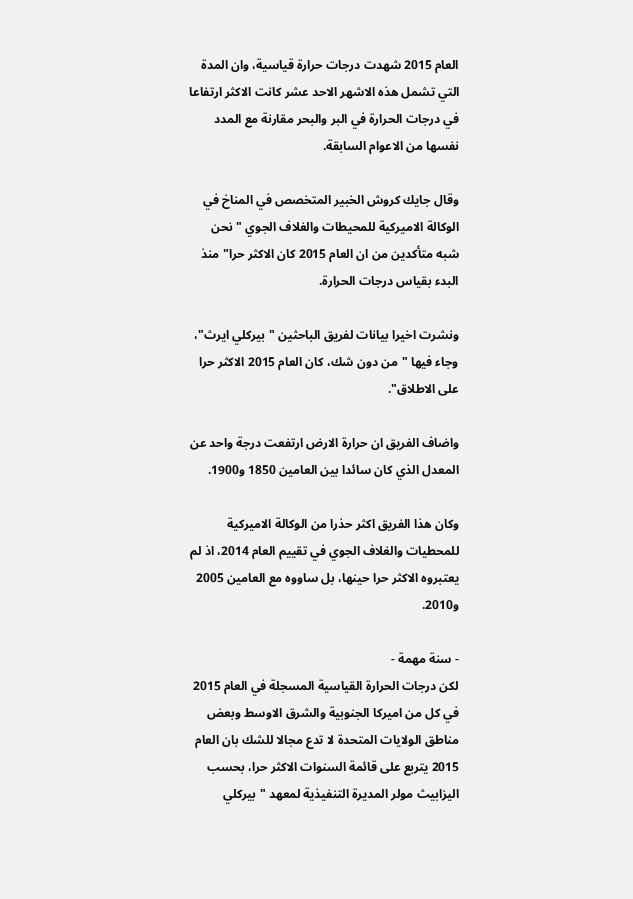العام 2015 شهدت درجات حرارة قياسية، وان المدة التي تشمل هذه الاشهر الاحد عشر كانت الاكثر ارتفاعا في درجات الحرارة في البر والبحر مقارنة مع المدد نفسها من الاعوام السابقة.

وقال جايك كروش الخبير المتخصص في المناخ في الوكالة الاميركية للمحيطات والغلاف الجوي "نحن شبه متأكدين من ان العام 2015 كان الاكثر حرا" منذ البدء بقياس درجات الحرارة.

ونشرت اخيرا بيانات لفريق الباحثين "بيركلي ايرث"، وجاء فيها "من دون شك، كان العام 2015 الاكثر حرا على الاطلاق".

واضاف الفريق ان حرارة الارض ارتفعت درجة واحد عن المعدل الذي كان سائدا بين العامين 1850 و1900.

وكان هذا الفريق اكثر حذرا من الوكالة الاميركية للمحطيات والغلاف الجوي في تقييم العام 2014، اذ لم يعتبروه الاكثر حرا حينها، بل ساووه مع العامين 2005 و2010.

- سنة مهمة -
لكن درجات الحرارة القياسية المسجلة في العام 2015 في كل من اميركا الجنوبية والشرق الاوسط وبعض مناطق الولايات المتحدة لا تدع مجالا للشك بان العام 2015 يتربع على قائمة السنوات الاكثر حرا، بحسب اليزابيث مولر المديرة التنفيذية لمعهد "بيركلي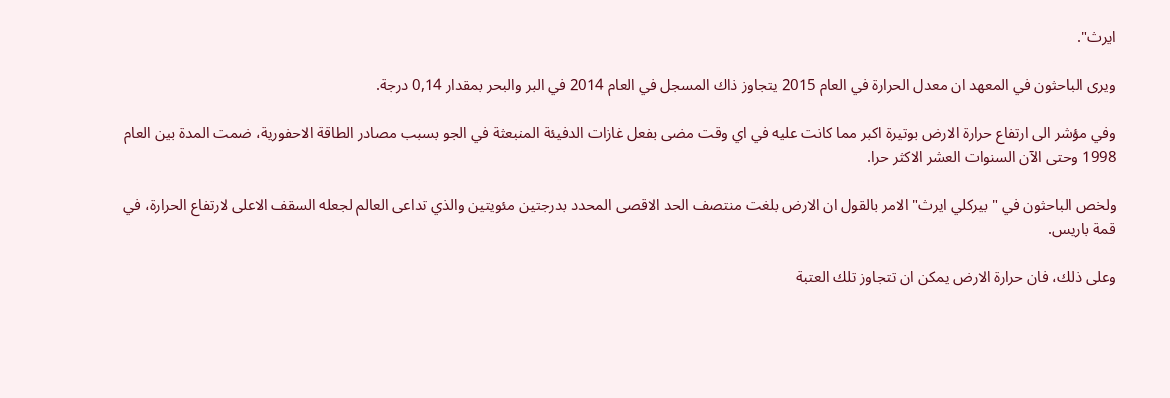ايرث".

ويرى الباحثون في المعهد ان معدل الحرارة في العام 2015 يتجاوز ذاك المسجل في العام 2014 في البر والبحر بمقدار 0,14 درجة.

وفي مؤشر الى ارتفاع حرارة الارض بوتيرة اكبر مما كانت عليه في اي وقت مضى بفعل غازات الدفيئة المنبعثة في الجو بسبب مصادر الطاقة الاحفورية، ضمت المدة بين العام 1998 وحتى الآن السنوات العشر الاكثر حرا.

ولخص الباحثون في "بيركلي ايرث" الامر بالقول ان الارض بلغت منتصف الحد الاقصى المحدد بدرجتين مئويتين والذي تداعى العالم لجعله السقف الاعلى لارتفاع الحرارة، في قمة باريس.

وعلى ذلك، فان حرارة الارض يمكن ان تتجاوز تلك العتبة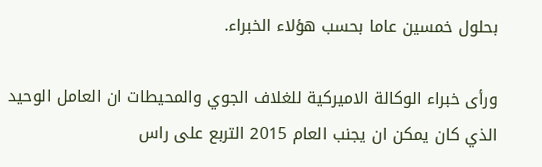بحلول خمسين عاما بحسب هؤلاء الخبراء.

ورأى خبراء الوكالة الاميركية للغلاف الجوي والمحيطات ان العامل الوحيد الذي كان يمكن ان يجنب العام 2015 التربع على راس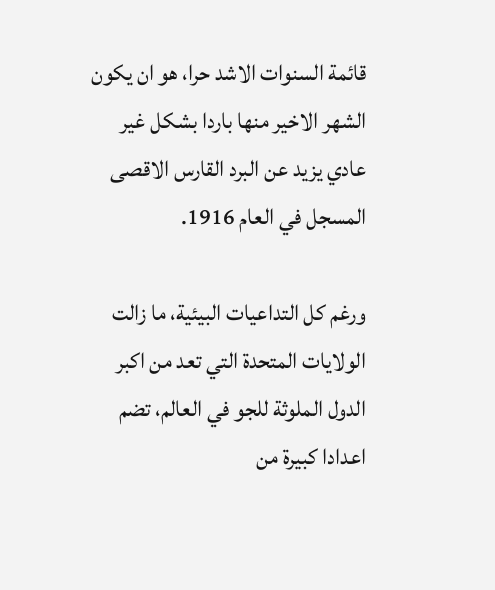قائمة السنوات الاشد حرا، هو ان يكون الشهر الاخير منها باردا بشكل غير عادي يزيد عن البرد القارس الاقصى المسجل في العام 1916.

ورغم كل التداعيات البيئية، ما زالت الولايات المتحدة التي تعد من اكبر الدول الملوثة للجو في العالم، تضم اعدادا كبيرة من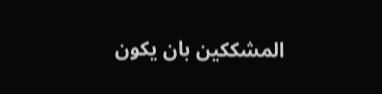المشككين بان يكون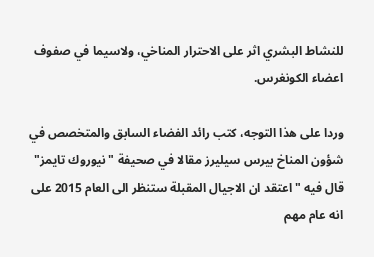للنشاط البشري اثر على الاحترار المناخي، ولاسيما في صفوف اعضاء الكونغرس.

وردا على هذا التوجه، كتب رائد الفضاء السابق والمتخصص في شؤون المناخ بيرس سيليرز مقالا في صحيفة "نيوروك تايمز" قال فيه "اعتقد ان الاجيال المقبلة ستنظر الى العام 2015 على انه عام مهم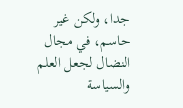جدا، ولكن غير حاسم، في مجال النضال لجعل العلم والسياسة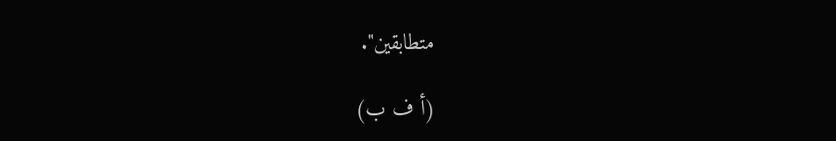متطابقين".

(أ ف ب)